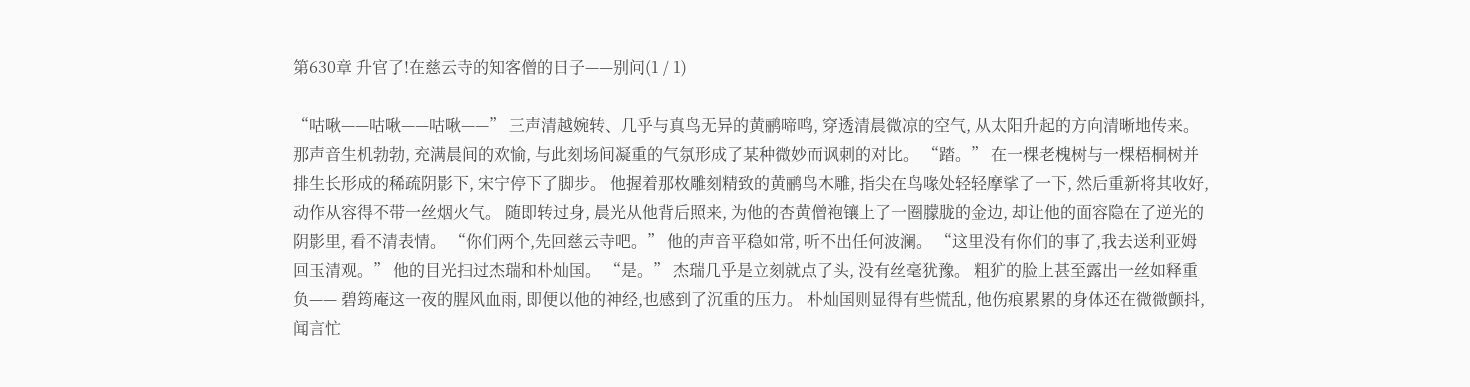第630章 升官了!在慈云寺的知客僧的日子——别问(1 / 1)

“咕啾——咕啾——咕啾——” 三声清越婉转、几乎与真鸟无异的黄鹂啼鸣, 穿透清晨微凉的空气, 从太阳升起的方向清晰地传来。 那声音生机勃勃, 充满晨间的欢愉, 与此刻场间凝重的气氛形成了某种微妙而讽刺的对比。 “踏。” 在一棵老槐树与一棵梧桐树并排生长形成的稀疏阴影下, 宋宁停下了脚步。 他握着那枚雕刻精致的黄鹂鸟木雕, 指尖在鸟喙处轻轻摩挲了一下, 然后重新将其收好, 动作从容得不带一丝烟火气。 随即转过身, 晨光从他背后照来, 为他的杏黄僧袍镶上了一圈朦胧的金边, 却让他的面容隐在了逆光的阴影里, 看不清表情。 “你们两个,先回慈云寺吧。” 他的声音平稳如常, 听不出任何波澜。 “这里没有你们的事了,我去送利亚姆回玉清观。” 他的目光扫过杰瑞和朴灿国。 “是。” 杰瑞几乎是立刻就点了头, 没有丝毫犹豫。 粗犷的脸上甚至露出一丝如释重负—— 碧筠庵这一夜的腥风血雨, 即便以他的神经,也感到了沉重的压力。 朴灿国则显得有些慌乱, 他伤痕累累的身体还在微微颤抖, 闻言忙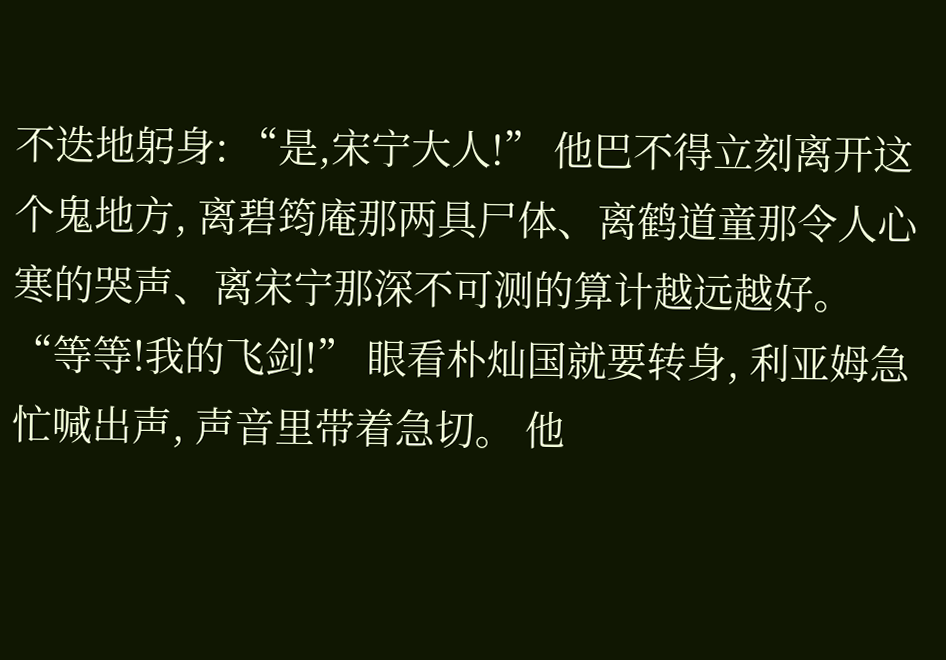不迭地躬身: “是,宋宁大人!” 他巴不得立刻离开这个鬼地方, 离碧筠庵那两具尸体、离鹤道童那令人心寒的哭声、离宋宁那深不可测的算计越远越好。 “等等!我的飞剑!” 眼看朴灿国就要转身, 利亚姆急忙喊出声, 声音里带着急切。 他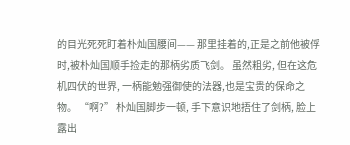的目光死死盯着朴灿国腰间—— 那里挂着的,正是之前他被俘时,被朴灿国顺手捡走的那柄劣质飞剑。 虽然粗劣, 但在这危机四伏的世界, 一柄能勉强御使的法器,也是宝贵的保命之物。 “啊?” 朴灿国脚步一顿, 手下意识地捂住了剑柄, 脸上露出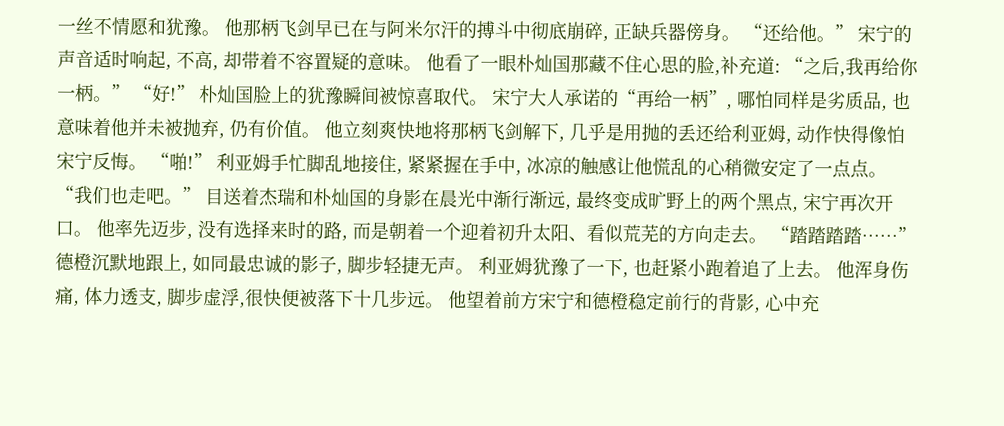一丝不情愿和犹豫。 他那柄飞剑早已在与阿米尔汗的搏斗中彻底崩碎, 正缺兵器傍身。 “还给他。” 宋宁的声音适时响起, 不高, 却带着不容置疑的意味。 他看了一眼朴灿国那藏不住心思的脸,补充道: “之后,我再给你一柄。” “好!” 朴灿国脸上的犹豫瞬间被惊喜取代。 宋宁大人承诺的“再给一柄”, 哪怕同样是劣质品, 也意味着他并未被抛弃, 仍有价值。 他立刻爽快地将那柄飞剑解下, 几乎是用抛的丢还给利亚姆, 动作快得像怕宋宁反悔。 “啪!” 利亚姆手忙脚乱地接住, 紧紧握在手中, 冰凉的触感让他慌乱的心稍微安定了一点点。 “我们也走吧。” 目送着杰瑞和朴灿国的身影在晨光中渐行渐远, 最终变成旷野上的两个黑点, 宋宁再次开口。 他率先迈步, 没有选择来时的路, 而是朝着一个迎着初升太阳、看似荒芜的方向走去。 “踏踏踏踏……” 德橙沉默地跟上, 如同最忠诚的影子, 脚步轻捷无声。 利亚姆犹豫了一下, 也赶紧小跑着追了上去。 他浑身伤痛, 体力透支, 脚步虚浮,很快便被落下十几步远。 他望着前方宋宁和德橙稳定前行的背影, 心中充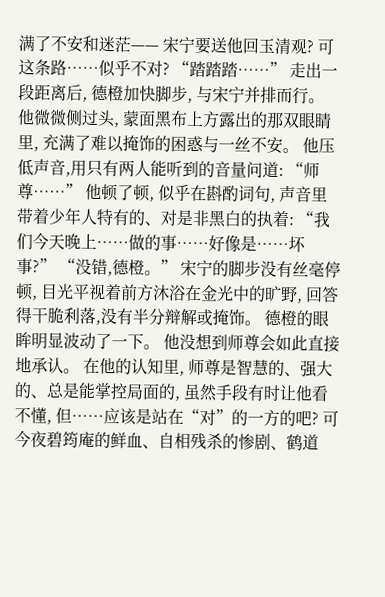满了不安和迷茫—— 宋宁要送他回玉清观? 可这条路……似乎不对? “踏踏踏……” 走出一段距离后, 德橙加快脚步, 与宋宁并排而行。 他微微侧过头, 蒙面黑布上方露出的那双眼睛里, 充满了难以掩饰的困惑与一丝不安。 他压低声音,用只有两人能听到的音量问道: “师尊……” 他顿了顿, 似乎在斟酌词句, 声音里带着少年人特有的、对是非黑白的执着: “我们今天晚上……做的事……好像是……坏事?” “没错,德橙。” 宋宁的脚步没有丝毫停顿, 目光平视着前方沐浴在金光中的旷野, 回答得干脆利落,没有半分辩解或掩饰。 德橙的眼眸明显波动了一下。 他没想到师尊会如此直接地承认。 在他的认知里, 师尊是智慧的、强大的、总是能掌控局面的, 虽然手段有时让他看不懂, 但……应该是站在“对”的一方的吧? 可今夜碧筠庵的鲜血、自相残杀的惨剧、鹤道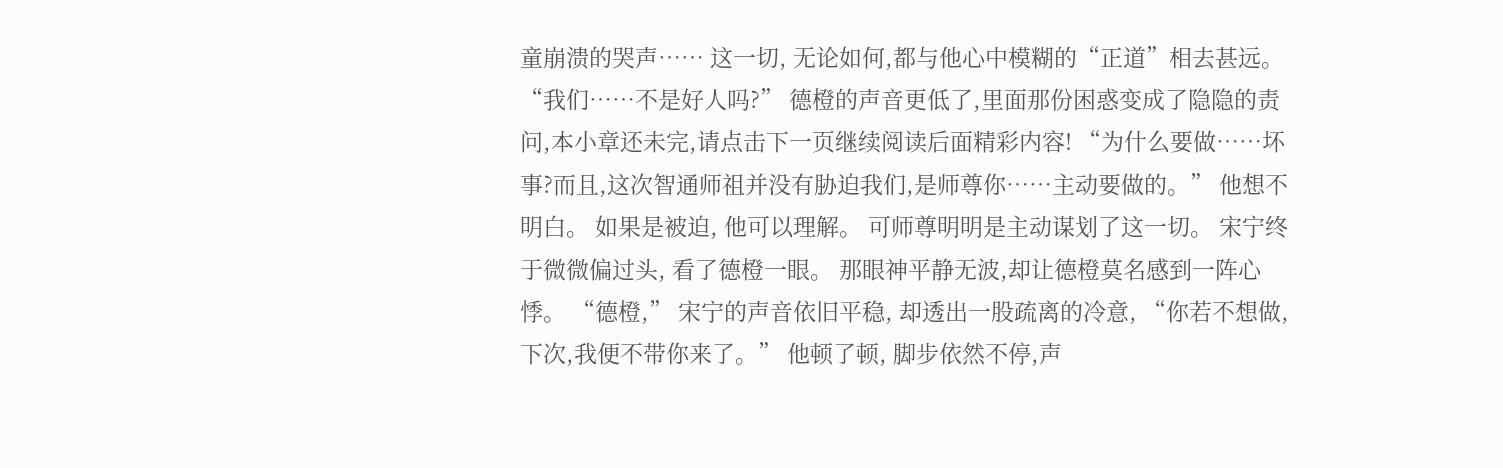童崩溃的哭声…… 这一切, 无论如何,都与他心中模糊的“正道”相去甚远。 “我们……不是好人吗?” 德橙的声音更低了,里面那份困惑变成了隐隐的责问,本小章还未完,请点击下一页继续阅读后面精彩内容! “为什么要做……坏事?而且,这次智通师祖并没有胁迫我们,是师尊你……主动要做的。” 他想不明白。 如果是被迫, 他可以理解。 可师尊明明是主动谋划了这一切。 宋宁终于微微偏过头, 看了德橙一眼。 那眼神平静无波,却让德橙莫名感到一阵心悸。 “德橙,” 宋宁的声音依旧平稳, 却透出一股疏离的冷意, “你若不想做,下次,我便不带你来了。” 他顿了顿, 脚步依然不停,声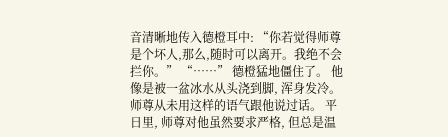音清晰地传入德橙耳中: “你若觉得师尊是个坏人,那么,随时可以离开。我绝不会拦你。” “……” 德橙猛地僵住了。 他像是被一盆冰水从头浇到脚, 浑身发冷。 师尊从未用这样的语气跟他说过话。 平日里, 师尊对他虽然要求严格, 但总是温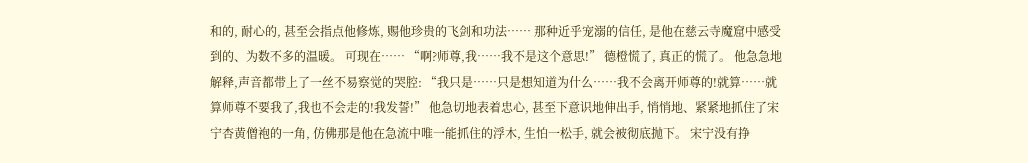和的, 耐心的, 甚至会指点他修炼, 赐他珍贵的飞剑和功法…… 那种近乎宠溺的信任, 是他在慈云寺魔窟中感受到的、为数不多的温暖。 可现在…… “啊?师尊,我……我不是这个意思!” 德橙慌了, 真正的慌了。 他急急地解释,声音都带上了一丝不易察觉的哭腔: “我只是……只是想知道为什么……我不会离开师尊的!就算……就算师尊不要我了,我也不会走的!我发誓!” 他急切地表着忠心, 甚至下意识地伸出手, 悄悄地、紧紧地抓住了宋宁杏黄僧袍的一角, 仿佛那是他在急流中唯一能抓住的浮木, 生怕一松手, 就会被彻底抛下。 宋宁没有挣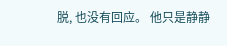脱, 也没有回应。 他只是静静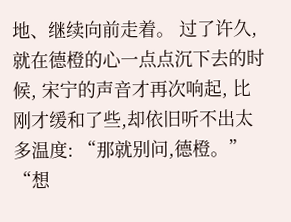地、继续向前走着。 过了许久, 就在德橙的心一点点沉下去的时候, 宋宁的声音才再次响起, 比刚才缓和了些,却依旧听不出太多温度: “那就别问,德橙。” “想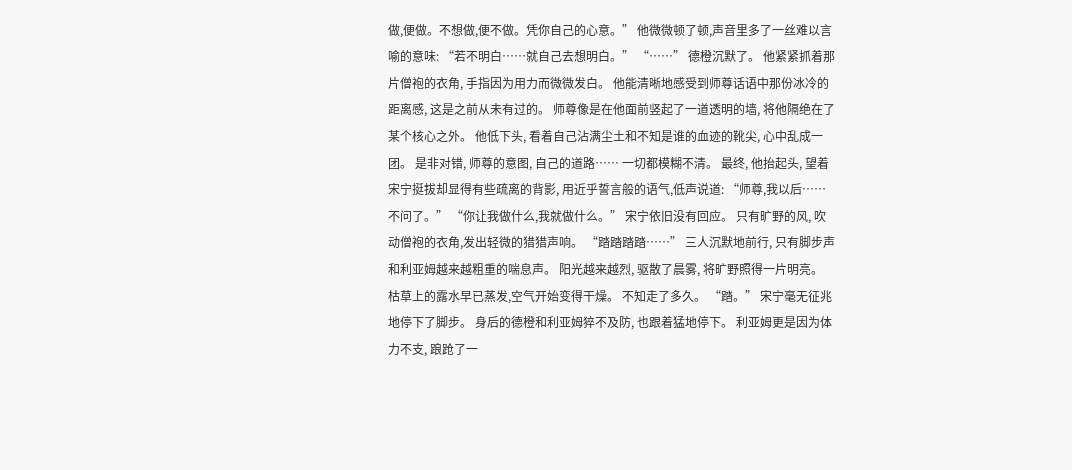做,便做。不想做,便不做。凭你自己的心意。” 他微微顿了顿,声音里多了一丝难以言喻的意味: “若不明白……就自己去想明白。” “……” 德橙沉默了。 他紧紧抓着那片僧袍的衣角, 手指因为用力而微微发白。 他能清晰地感受到师尊话语中那份冰冷的距离感, 这是之前从未有过的。 师尊像是在他面前竖起了一道透明的墙, 将他隔绝在了某个核心之外。 他低下头, 看着自己沾满尘土和不知是谁的血迹的靴尖, 心中乱成一团。 是非对错, 师尊的意图, 自己的道路…… 一切都模糊不清。 最终, 他抬起头, 望着宋宁挺拔却显得有些疏离的背影, 用近乎誓言般的语气,低声说道: “师尊,我以后……不问了。” “你让我做什么,我就做什么。” 宋宁依旧没有回应。 只有旷野的风, 吹动僧袍的衣角,发出轻微的猎猎声响。 “踏踏踏踏……” 三人沉默地前行, 只有脚步声和利亚姆越来越粗重的喘息声。 阳光越来越烈, 驱散了晨雾, 将旷野照得一片明亮。 枯草上的露水早已蒸发,空气开始变得干燥。 不知走了多久。 “踏。” 宋宁毫无征兆地停下了脚步。 身后的德橙和利亚姆猝不及防, 也跟着猛地停下。 利亚姆更是因为体力不支, 踉跄了一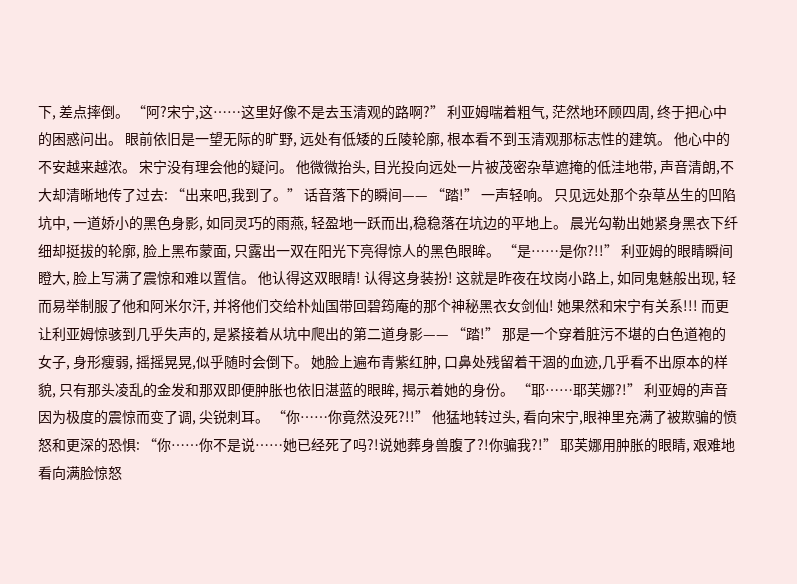下, 差点摔倒。 “阿?宋宁,这……这里好像不是去玉清观的路啊?” 利亚姆喘着粗气, 茫然地环顾四周, 终于把心中的困惑问出。 眼前依旧是一望无际的旷野, 远处有低矮的丘陵轮廓, 根本看不到玉清观那标志性的建筑。 他心中的不安越来越浓。 宋宁没有理会他的疑问。 他微微抬头, 目光投向远处一片被茂密杂草遮掩的低洼地带, 声音清朗,不大却清晰地传了过去: “出来吧,我到了。” 话音落下的瞬间—— “踏!” 一声轻响。 只见远处那个杂草丛生的凹陷坑中, 一道娇小的黑色身影, 如同灵巧的雨燕, 轻盈地一跃而出,稳稳落在坑边的平地上。 晨光勾勒出她紧身黑衣下纤细却挺拔的轮廓, 脸上黑布蒙面, 只露出一双在阳光下亮得惊人的黑色眼眸。 “是……是你?!!” 利亚姆的眼睛瞬间瞪大, 脸上写满了震惊和难以置信。 他认得这双眼睛! 认得这身装扮! 这就是昨夜在坟岗小路上, 如同鬼魅般出现, 轻而易举制服了他和阿米尔汗, 并将他们交给朴灿国带回碧筠庵的那个神秘黑衣女剑仙! 她果然和宋宁有关系!!! 而更让利亚姆惊骇到几乎失声的, 是紧接着从坑中爬出的第二道身影—— “踏!” 那是一个穿着脏污不堪的白色道袍的女子, 身形瘦弱, 摇摇晃晃,似乎随时会倒下。 她脸上遍布青紫红肿, 口鼻处残留着干涸的血迹,几乎看不出原本的样貌, 只有那头凌乱的金发和那双即便肿胀也依旧湛蓝的眼眸, 揭示着她的身份。 “耶……耶芙娜?!” 利亚姆的声音因为极度的震惊而变了调, 尖锐刺耳。 “你……你竟然没死?!!” 他猛地转过头, 看向宋宁,眼神里充满了被欺骗的愤怒和更深的恐惧: “你……你不是说……她已经死了吗?!说她葬身兽腹了?!你骗我?!” 耶芙娜用肿胀的眼睛, 艰难地看向满脸惊怒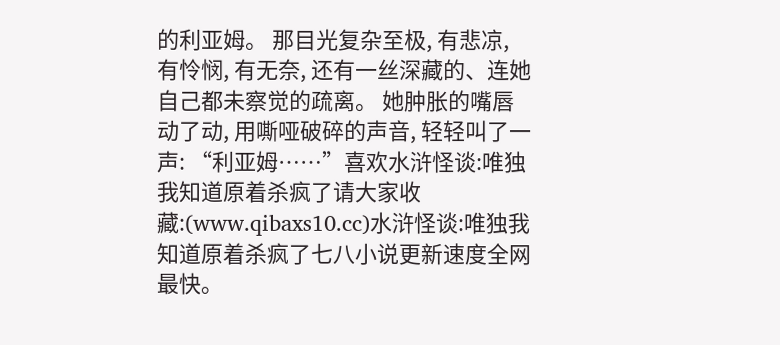的利亚姆。 那目光复杂至极, 有悲凉, 有怜悯, 有无奈, 还有一丝深藏的、连她自己都未察觉的疏离。 她肿胀的嘴唇动了动, 用嘶哑破碎的声音, 轻轻叫了一声: “利亚姆……”喜欢水浒怪谈:唯独我知道原着杀疯了请大家收藏:(www.qibaxs10.cc)水浒怪谈:唯独我知道原着杀疯了七八小说更新速度全网最快。